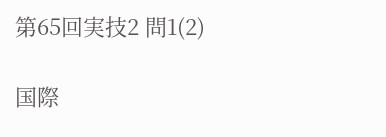第65回実技2 問1(2)

国際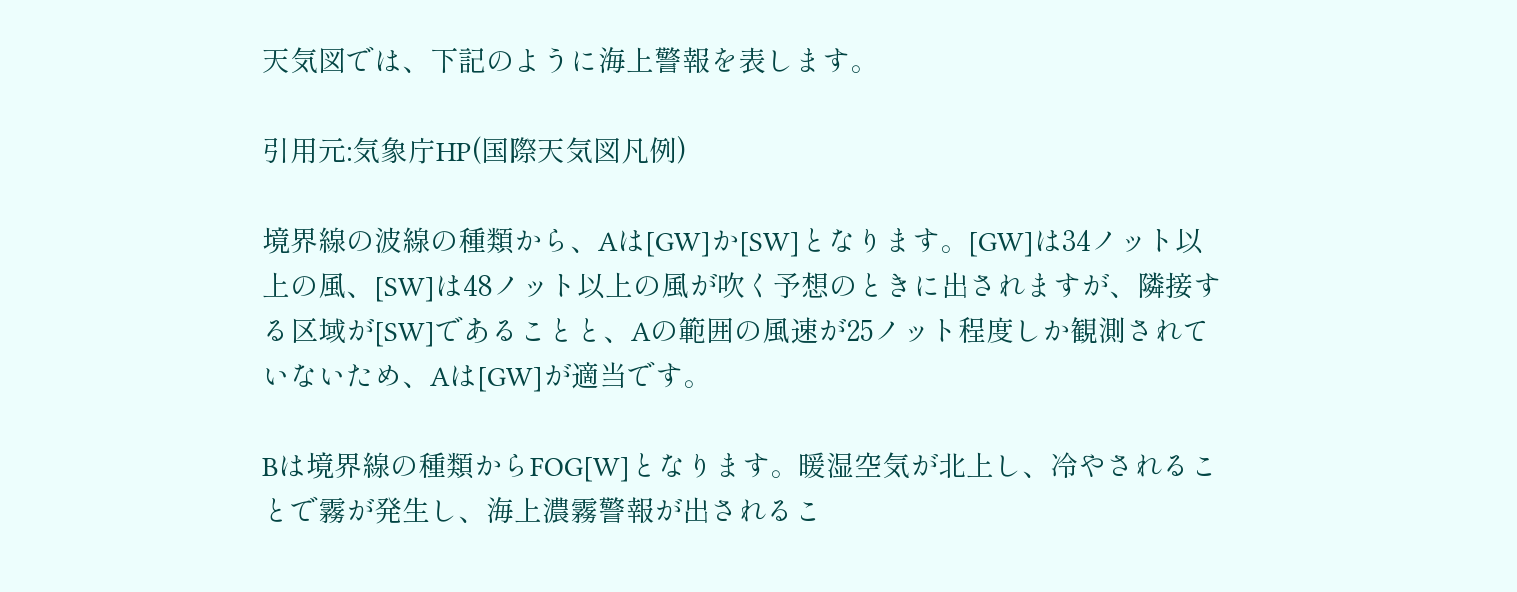天気図では、下記のように海上警報を表します。

引用元:気象庁HP(国際天気図凡例)

境界線の波線の種類から、Aは[GW]か[SW]となります。[GW]は34ノット以上の風、[SW]は48ノット以上の風が吹く予想のときに出されますが、隣接する区域が[SW]であることと、Aの範囲の風速が25ノット程度しか観測されていないため、Aは[GW]が適当です。

Bは境界線の種類からFOG[W]となります。暖湿空気が北上し、冷やされることで霧が発生し、海上濃霧警報が出されるこ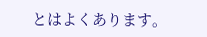とはよくあります。